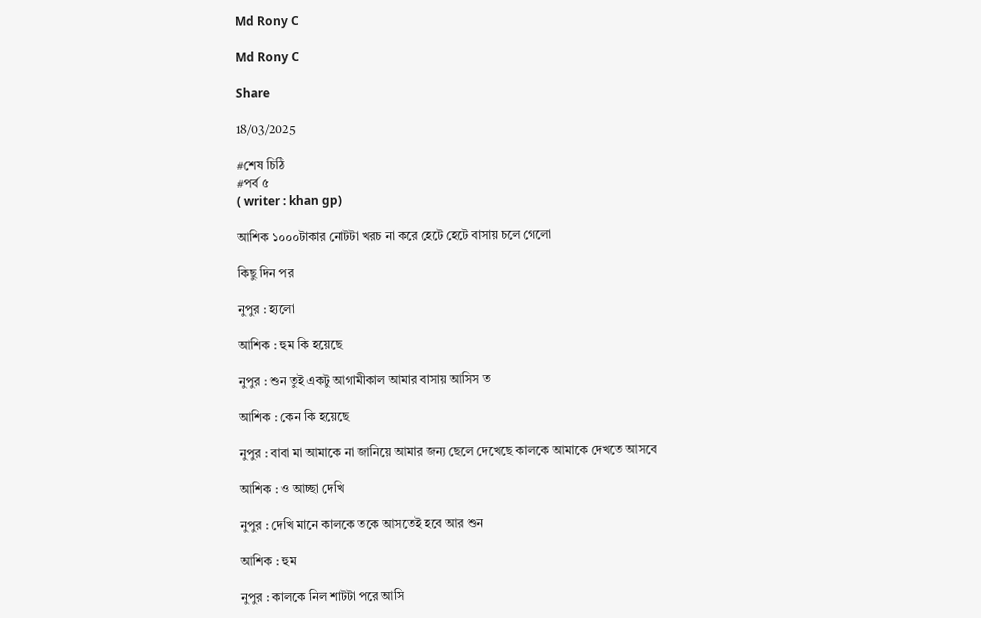Md Rony C

Md Rony C

Share

18/03/2025

#শেষ চিঠি
#পর্ব ৫
( writer : khan gp)

আশিক ১০০০টাকার নোটটা খরচ না করে হেটে হেটে বাসায় চলে গেলো

কিছু দিন পর

নুপুর : হ্যলো

আশিক : হুম কি হয়েছে

নুপুর : শুন তুই একটু আগামীকাল আমার বাসায় আসিস ত

আশিক : কেন কি হয়েছে

নুপুর : বাবা মা আমাকে না জানিয়ে আমার জন্য ছেলে দেখেছে কালকে আমাকে দেখতে আসবে

আশিক : ও আচ্ছা দেখি

নুপুর : দেখি মানে কালকে তকে আসতেই হবে আর শুন

আশিক : হুম

নুপুর : কালকে নিল শাটটা পরে আসি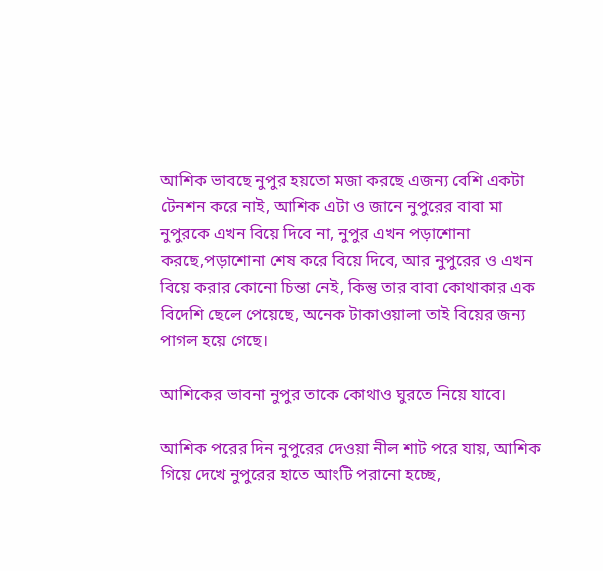আশিক ভাবছে নুপুর হয়তো মজা করছে এজন্য বেশি একটা টেনশন করে নাই, আশিক এটা ও জানে নুপুরের বাবা মা নুপুরকে এখন বিয়ে দিবে না, নুপুর এখন পড়াশোনা করছে,পড়াশোনা শেষ করে বিয়ে দিবে, আর নুপুরের ও এখন বিয়ে করার কোনো চিন্তা নেই, কিন্তু তার বাবা কোথাকার এক বিদেশি ছেলে পেয়েছে, অনেক টাকাওয়ালা তাই বিয়ের জন্য পাগল হয়ে গেছে।

আশিকের ভাবনা নুপুর তাকে কোথাও ঘুরতে নিয়ে যাবে।

আশিক পরের দিন নুপুরের দেওয়া নীল শাট পরে যায়, আশিক গিয়ে দেখে নুপুরের হাতে আংটি পরানো হচ্ছে,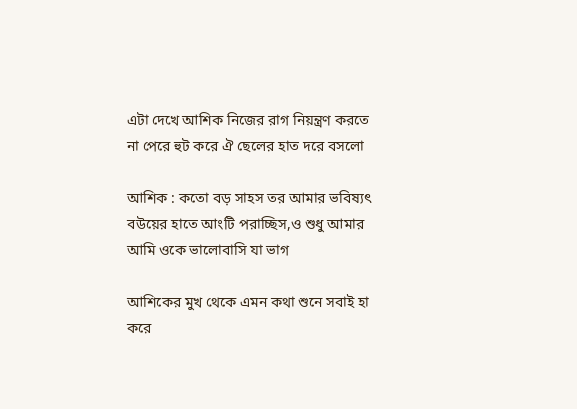এটা দেখে আশিক নিজের রাগ নিয়ন্ত্রণ করতে না পেরে হুট করে ঐ ছেলের হাত দরে বসলো

আশিক : কতো বড় সাহস তর আমার ভবিষ্যৎ বউয়ের হাতে আংটি পরাচ্ছিস,ও শুধু আমার আমি ওকে ভালোবাসি যা ভাগ

আশিকের মুখ থেকে এমন কথা শুনে সবাই হা করে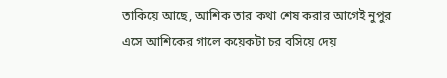তাকিয়ে আছে, আশিক তার কথা শেষ করার আগেই নুপুর এসে আশিকের গালে কয়েকটা চর বসিয়ে দেয়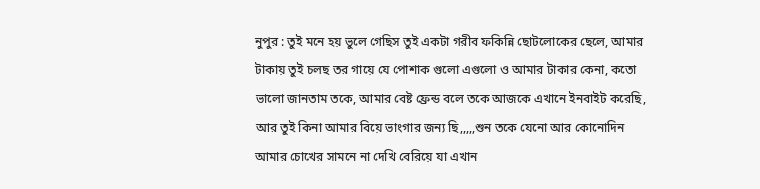নুপুর : তুই মনে হয় ভুলে গেছিস তুই একটা গরীব ফকিন্নি ছোটলোকের ছেলে, আমার টাকায় তুই চলছ তর গায়ে যে পোশাক গুলো এগুলো ও আমার টাকার কেনা, কতো ভালো জানতাম তকে, আমার বেষ্ট ফ্রেন্ড বলে তকে আজকে এখানে ইনবাইট করেছি, আর তুই কিনা আমার বিয়ে ভাংগার জন্য ছি,,,,,শুন তকে যেনো আর কোনোদিন আমার চোখের সামনে না দেখি বেরিয়ে যা এখান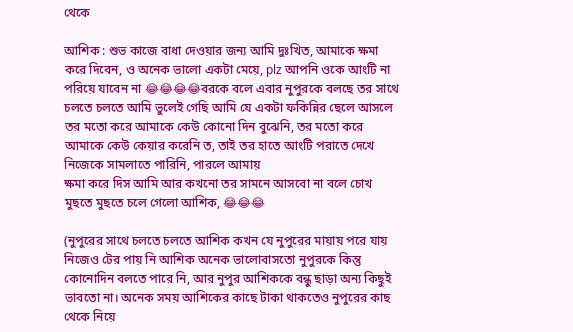থেকে

আশিক : শুভ কাজে বাধা দেওয়ার জন্য আমি দুঃখিত, আমাকে ক্ষমা করে দিবেন, ও অনেক ভালো একটা মেয়ে, plz আপনি ওকে আংটি না পরিয়ে যাবেন না 😂😂😂😂বরকে বলে এবার নুপুরকে বলছে তর সাথে চলতে চলতে আমি ভুলেই গেছি আমি যে একটা ফকিন্নির ছেলে আসলে তর মতো করে আমাকে কেউ কোনো দিন বুঝেনি, তর মতো করে আমাকে কেউ কেয়ার করেনি ত, তাই তর হাতে আংটি পরাতে দেখে নিজেকে সামলাতে পারিনি, পারলে আমায়
ক্ষমা করে দিস আমি আর কখনো তর সামনে আসবো না বলে চোখ মুছতে মুছতে চলে গেলো আশিক, 😂😂😂

(নুপুরের সাথে চলতে চলতে আশিক কখন যে নুপুরের মায়ায় পরে যায় নিজেও টের পায় নি আশিক অনেক ভালোবাসতো নুপুরকে কিন্তু কোনোদিন বলতে পারে নি, আর নুপুর আশিককে বন্ধু ছাড়া অন্য কিছুই ভাবতো না। অনেক সময় আশিকের কাছে টাকা থাকতেও নুপুরের কাছ থেকে নিয়ে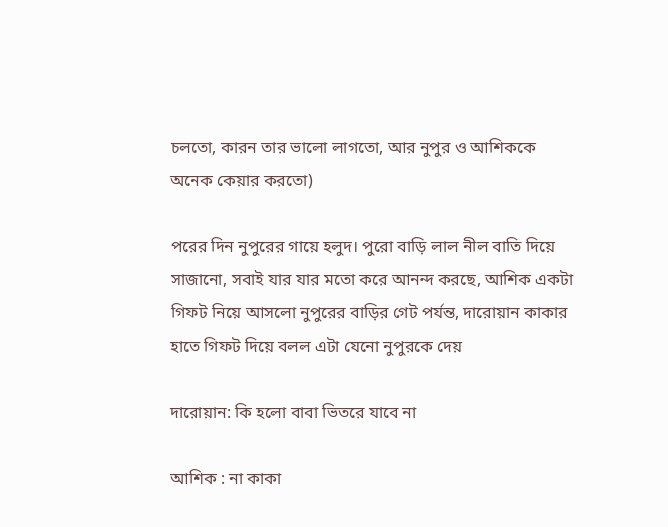চলতো, কারন তার ভালো লাগতো, আর নুপুর ও আশিককে অনেক কেয়ার করতো)

পরের দিন নুপুরের গায়ে হলুদ। পুরো বাড়ি লাল নীল বাতি দিয়ে সাজানো, সবাই যার যার মতো করে আনন্দ করছে, আশিক একটা গিফট নিয়ে আসলো নুপুরের বাড়ির গেট পর্যন্ত, দারোয়ান কাকার হাতে গিফট দিয়ে বলল এটা যেনো নুপুরকে দেয়

দারোয়ান: কি হলো বাবা ভিতরে যাবে না

আশিক : না কাকা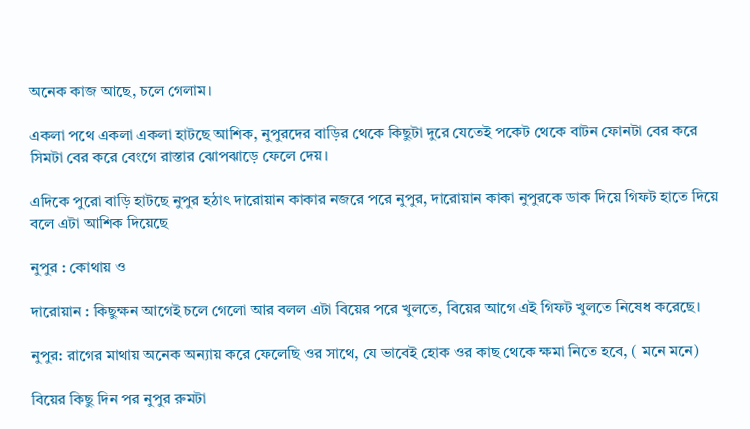অনেক কাজ আছে, চলে গেলাম।

একলা পথে একলা একলা হাটছে আশিক, নুপুরদের বাড়ির থেকে কিছুটা দুরে যেতেই পকেট থেকে বাটন ফোনটা বের করে সিমটা বের করে বেংগে রাস্তার ঝোপঝাড়ে ফেলে দেয়।

এদিকে পুরো বাড়ি হাটছে নুপুর হঠাৎ দারোয়ান কাকার নজরে পরে নুপুর, দারোয়ান কাকা নুপুরকে ডাক দিয়ে গিফট হাতে দিয়ে বলে এটা আশিক দিয়েছে

নুপুর : কোথায় ও

দারোয়ান : কিছুক্ষন আগেই চলে গেলো আর বলল এটা বিয়ের পরে খুলতে, বিয়ের আগে এই গিফট খুলতে নিষেধ করেছে।

নুপুর: রাগের মাথায় অনেক অন্যায় করে ফেলেছি ওর সাথে, যে ভাবেই হোক ওর কাছ থেকে ক্ষমা নিতে হবে, ( মনে মনে)

বিয়ের কিছু দিন পর নুপুর রুমটা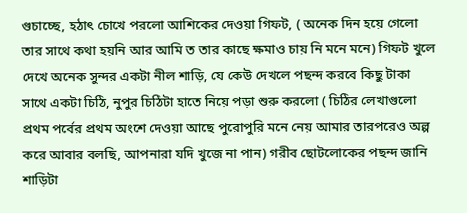গুচাচ্ছে, হঠাৎ চোখে পরলো আশিকের দেওয়া গিফট, ( অনেক দিন হয়ে গেলো তার সাথে কথা হয়নি আর আমি ত তার কাছে ক্ষমাও চায় নি মনে মনে) গিফট খুলে দেখে অনেক সুন্দর একটা নীল শাড়ি, যে কেউ দেখলে পছন্দ করবে কিছু টাকা সাথে একটা চিঠি, নুপুর চিঠিটা হাতে নিয়ে পড়া শুরু করলো ( চিঠির লেখাগুলো প্রথম পর্বের প্রথম অংশে দেওয়া আছে পুরোপুরি মনে নেয় আমার তারপরেও অল্প করে আবার বলছি, আপনারা যদি খুজে না পান) গরীব ছোটলোকের পছন্দ জানি শাড়িটা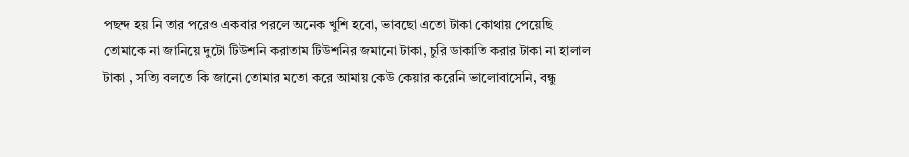পছন্দ হয় নি তার পরেও একবার পরলে অনেক খুশি হবো, ভাবছো এতো টাকা কোথায় পেয়েছি তোমাকে না জানিয়ে দুটো টিউশনি করাতাম টিউশনির জমানো টাকা, চুরি ডাকাতি করার টাকা না হালাল টাকা , সত্যি বলতে কি জানো তোমার মতো করে আমায় কেউ কেয়ার করেনি ভালোবাসেনি, বন্ধু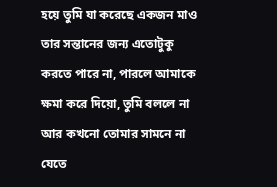হয়ে তুমি যা করেছে একজন মাও তার সন্তানের জন্য এতোটুকু করতে পারে না, পারলে আমাকে ক্ষমা করে দিয়ো, তুমি বললে না আর কখনো তোমার সামনে না যেতে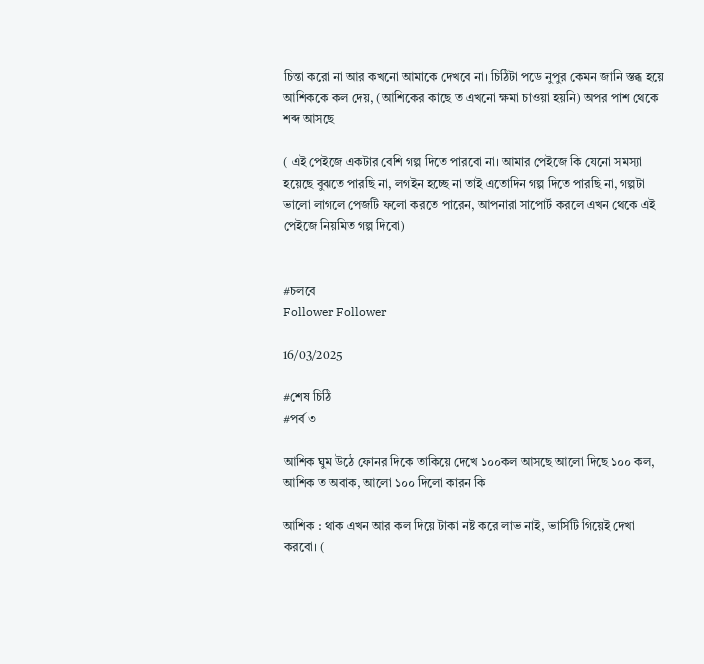চিন্তা করো না আর কখনো আমাকে দেখবে না। চিঠিটা পডে নুপুর কেমন জানি স্তব্ধ হয়ে আশিককে কল দেয়, (আশিকের কাছে ত এখনো ক্ষমা চাওয়া হয়নি) অপর পাশ থেকে শব্দ আসছে

( এই পেইজে একটার বেশি গল্প দিতে পারবো না। আমার পেইজে কি যেনো সমস্যা হয়েছে বুঝতে পারছি না, লগইন হচ্ছে না তাই এতোদিন গল্প দিতে পারছি না, গল্পটা ভালো লাগলে পেজটি ফলো করতে পারেন, আপনারা সাপোর্ট করলে এখন থেকে এই পেইজে নিয়মিত গল্প দিবো)


#চলবে
Follower Follower

16/03/2025

#শেষ চিঠি
#পর্ব ৩

আশিক ঘুম উঠে ফোনর দিকে তাকিয়ে দেখে ১০০কল আসছে আলো দিছে ১০০ কল, আশিক ত অবাক, আলো ১০০ দিলো কারন কি

আশিক : থাক এখন আর কল দিয়ে টাকা নষ্ট করে লাভ নাই, ভার্সিটি গিয়েই দেখা করবো। (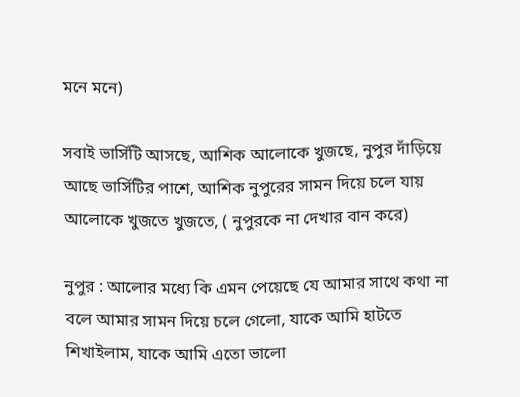মনে মনে)

সবাই ভার্সিটি আসছে, আশিক আলোকে খুজছে, নুপুর দাঁড়িয়ে আছে ভার্সিটির পাশে, আশিক নুপুরের সামন দিয়ে চলে যায় আলোকে খুজতে খুজতে, ( নুপুরকে না দেখার বান করে)

নুপুর : আলোর মধ্যে কি এমন পেয়েছে যে আমার সাথে কথা না বলে আমার সামন দিয়ে চলে গেলো, যাকে আমি হাটতে শিখাইলাম, যাকে আমি এতো ভালো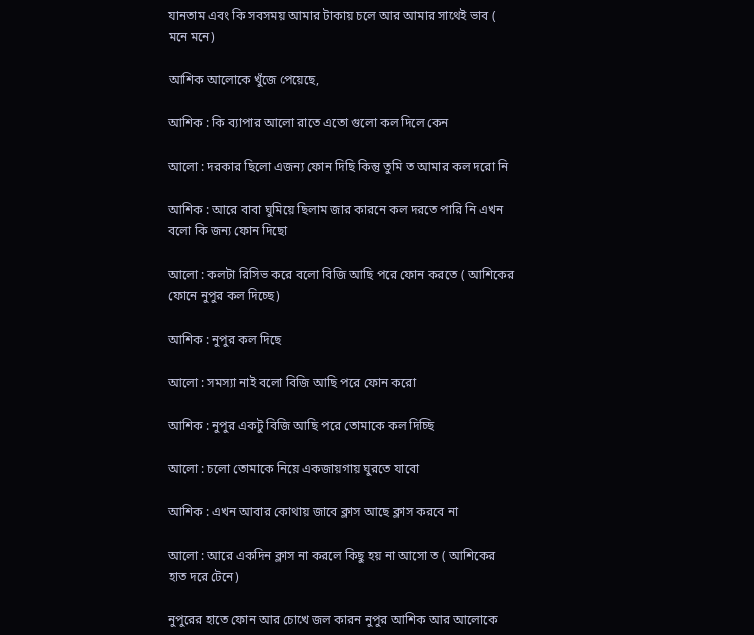যানতাম এবং কি সবসময় আমার টাকায় চলে আর আমার সাথেই ভাব ( মনে মনে)

আশিক আলোকে খুঁজে পেয়েছে,

আশিক : কি ব্যাপার আলো রাতে এতো গুলো কল দিলে কেন

আলো : দরকার ছিলো এজন্য ফোন দিছি কিন্তু তুমি ত আমার কল দরো নি

আশিক : আরে বাবা ঘুমিয়ে ছিলাম জার কারনে কল দরতে পারি নি এখন বলো কি জন্য ফোন দিছো

আলো : কলটা রিসিভ করে বলো বিজি আছি পরে ফোন করতে ( আশিকের ফোনে নুপুর কল দিচ্ছে)

আশিক : নুপুর কল দিছে

আলো : সমস্যা নাই বলো বিজি আছি পরে ফোন করো

আশিক : নুপুর একটু বিজি আছি পরে তোমাকে কল দিচ্ছি

আলো : চলো তোমাকে নিয়ে একজায়গায় ঘুরতে যাবো

আশিক : এখন আবার কোথায় জাবে ক্লাস আছে ক্লাস করবে না

আলো : আরে একদিন ক্লাস না করলে কিছু হয় না আসো ত ( আশিকের হাত দরে টেনে)

নুপুরের হাতে ফোন আর চোখে জল কারন নুপুর আশিক আর আলোকে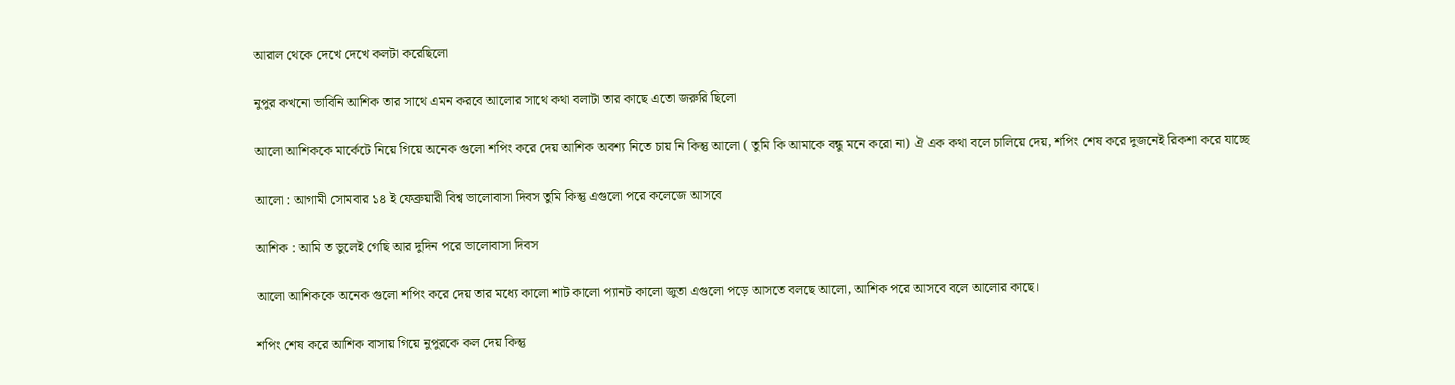আরাল থেকে দেখে দেখে কলটা করেছিলো

নুপুর কখনো ভাবিনি আশিক তার সাথে এমন করবে আলোর সাথে কথা বলাটা তার কাছে এতো জরুরি ছিলো

আলো আশিককে মার্কেটে নিয়ে গিয়ে অনেক গুলো শপিং করে দেয় আশিক অবশ্য নিতে চায় নি কিন্তু আলো ( তুমি কি আমাকে বন্ধু মনে করো না) ঐ এক কথা বলে চালিয়ে দেয়, শপিং শেষ করে দুজনেই রিকশা করে যাচ্ছে

আলো : আগামী সোমবার ১৪ ই ফেব্রুয়ারী বিশ্ব ভালোবাসা দিবস তুমি কিন্তু এগুলো পরে কলেজে আসবে

আশিক : আমি ত ভুলেই গেছি আর দুদিন পরে ভালোবাসা দিবস

আলো আশিককে অনেক গুলো শপিং করে দেয় তার মধ্যে কালো শাট কালো প্যানট কালো জুতা এগুলো পড়ে আসতে বলছে আলো, আশিক পরে আসবে বলে আলোর কাছে।

শপিং শেষ করে আশিক বাসায় গিয়ে নুপুরকে কল দেয় কিন্তু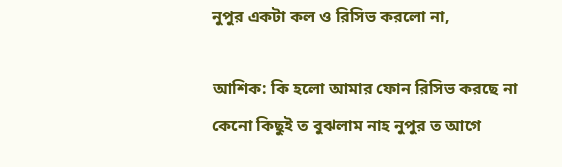নুপুর একটা কল ও রিসিভ করলো না,

আশিক: কি হলো আমার ফোন রিসিভ করছে না কেনো কিছুই ত বুঝলাম নাহ নুপুর ত আগে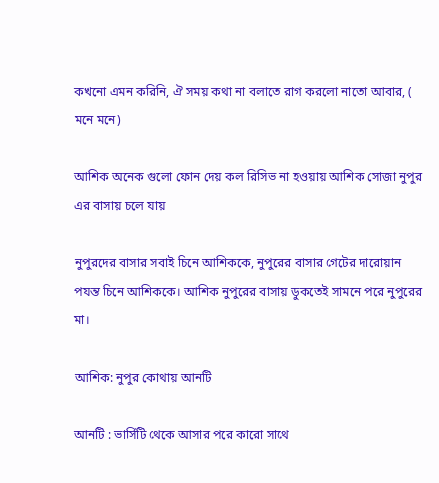কখনো এমন করিনি, ঐ সময় কথা না বলাতে রাগ করলো নাতো আবার, ( মনে মনে)

আশিক অনেক গুলো ফোন দেয় কল রিসিভ না হওয়ায় আশিক সোজা নুপুর এর বাসায় চলে যায়

নুপুরদের বাসার সবাই চিনে আশিককে, নুপুরের বাসার গেটের দারোয়ান পযন্ত চিনে আশিককে। আশিক নুপুরের বাসায় ডুকতেই সামনে পরে নুপুরের মা।

আশিক: নুপুর কোথায় আনটি

আনটি : ভার্সিটি থেকে আসার পরে কারো সাথে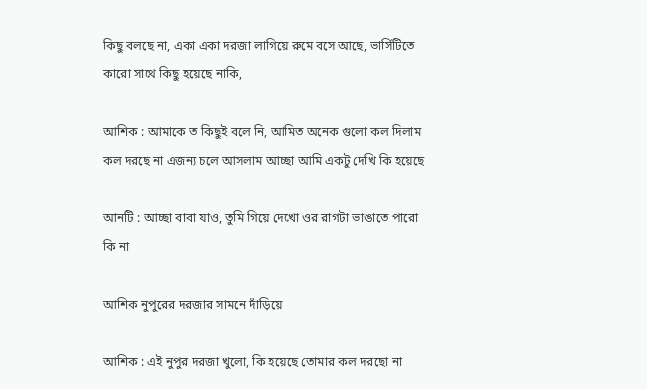কিছু বলছে না, একা একা দরজা লাগিয়ে রুমে বসে আছে, ভার্সিটিতে কারো সাথে কিছু হয়েছে নাকি,

আশিক : আমাকে ত কিছুই বলে নি, আমিত অনেক গুলো কল দিলাম কল দরছে না এজন্য চলে আসলাম আচ্ছা আমি একটু দেখি কি হয়েছে

আনটি : আচ্ছা বাবা যাও, তুমি গিয়ে দেখো ওর রাগটা ভাঙাতে পারো কি না

আশিক নুপুরের দরজার সামনে দাঁড়িয়ে

আশিক : এই নুপুর দরজা খুলো, কি হয়েছে তোমার কল দরছো না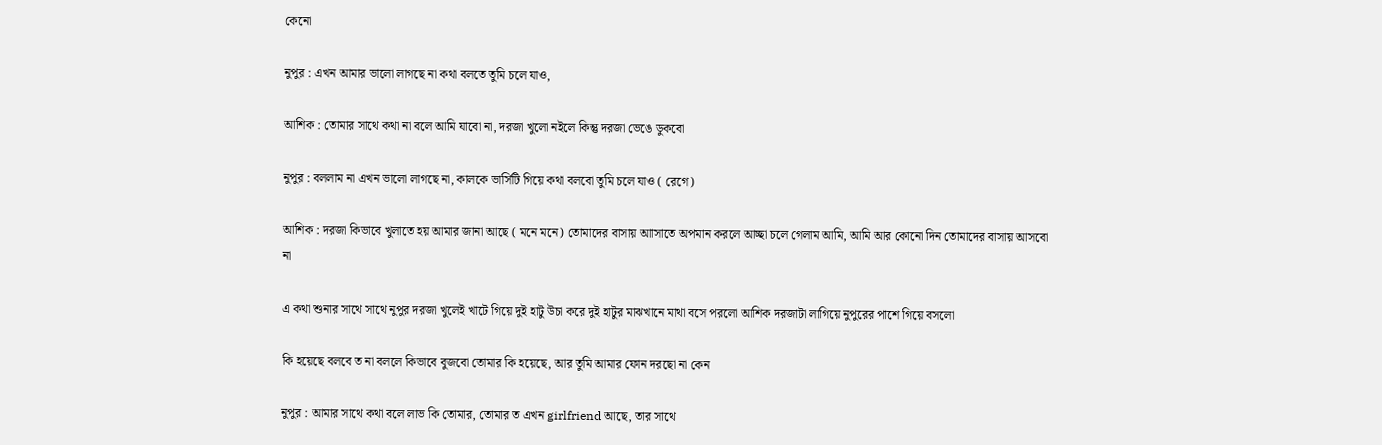কেনো

নুপুর : এখন আমার ভালো লাগছে না কথা বলতে তুমি চলে যাও,

আশিক : তোমার সাথে কথা না বলে আমি যাবো না, দরজা খুলো নইলে কিন্তু দরজা ভেঙে ডুকবো

নুপুর : বললাম না এখন ভালো লাগছে না, কালকে ভার্সিটি গিয়ে কথা বলবো তুমি চলে যাও ( রেগে)

আশিক : দরজা কিভাবে খুলাতে হয় আমার জানা আছে ( মনে মনে) তোমাদের বাসায় আাসাতে অপমান করলে আচ্ছা চলে গেলাম আমি, আমি আর কোনো দিন তোমাদের বাসায় আসবো না

এ কথা শুনার সাথে সাথে নুপুর দরজা খুলেই খাটে গিয়ে দুই হাটু উচা করে দুই হাটুর মাঝখানে মাথা বসে পরলো আশিক দরজাটা লাগিয়ে নুপুরের পাশে গিয়ে বসলো

কি হয়েছে বলবে ত না বললে কিভাবে বুজবো তোমার কি হয়েছে, আর তুমি আমার ফোন দরছো না কেন

নুপুর : আমার সাথে কথা বলে লাভ কি তোমার, তোমার ত এখন girlfriend আছে, তার সাথে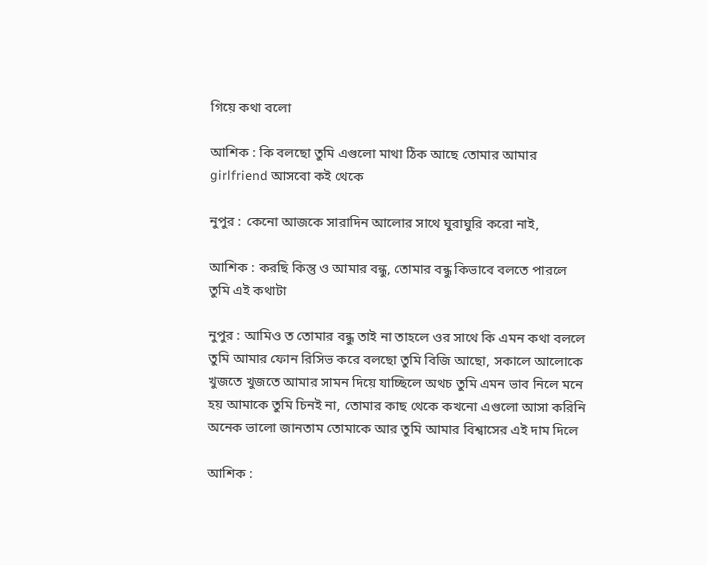গিয়ে কথা বলো

আশিক : কি বলছো তুমি এগুলো মাথা ঠিক আছে তোমার আমার girlfriend আসবো কই থেকে

নুপুর : কেনো আজকে সারাদিন আলোর সাথে ঘুরাঘুরি করো নাই,

আশিক : করছি কিন্তু ও আমার বন্ধু, তোমার বন্ধু কিভাবে বলতে পারলে তুমি এই কথাটা

নুপুর : আমিও ত তোমার বন্ধু তাই না তাহলে ওর সাথে কি এমন কথা বললে তুমি আমার ফোন রিসিভ করে বলছো তুমি বিজি আছো, সকালে আলোকে খুজতে খুজতে আমার সামন দিয়ে যাচ্ছিলে অথচ তুমি এমন ভাব নিলে মনে হয় আমাকে তুমি চিনই না, তোমার কাছ থেকে কখনো এগুলো আসা করিনি অনেক ভালো জানতাম তোমাকে আর তুমি আমার বিশ্বাসের এই দাম দিলে

আশিক :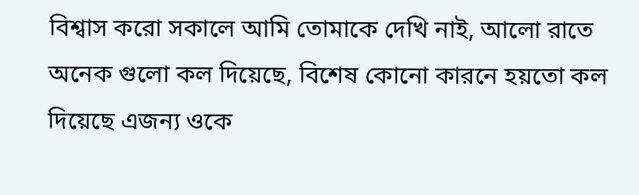বিশ্বাস করো সকালে আমি তোমাকে দেখি নাই, আলো রাতে অনেক গুলো কল দিয়েছে, বিশেষ কোনো কারনে হয়তো কল দিয়েছে এজন্য ওকে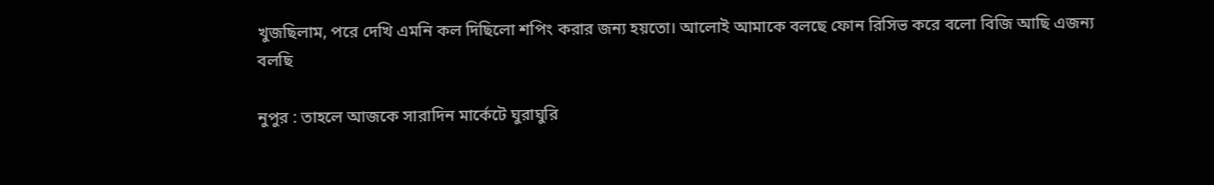খুজছিলাম, পরে দেখি এমনি কল দিছিলো শপিং করার জন্য হয়তো। আলোই আমাকে বলছে ফোন রিসিভ করে বলো বিজি আছি এজন্য বলছি

নুপুর : তাহলে আজকে সারাদিন মার্কেটে ঘুরাঘুরি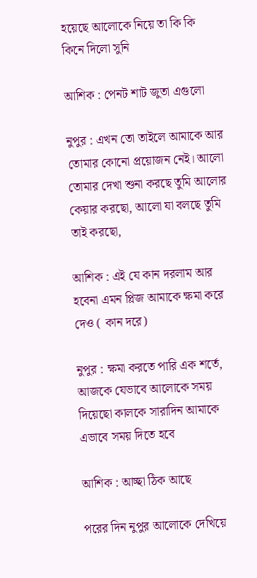হয়েছে আলোকে নিয়ে তা কি কি কিনে দিলো সুনি

আশিক : পেনট শাট জুতা এগুলো

নুপুর : এখন তো তাইলে আমাকে আর তোমার কোনো প্রয়োজন নেই। আলো তোমার দেখা শুনা করছে তুমি আলোর কেয়ার করছো, আলো যা বলছে তুমি তাই করছো,

আশিক : এই যে কান দরলাম আর হবেনা এমন প্লিজ আমাকে ক্ষমা করে দেও ( কান দরে)

নুপুর : ক্ষমা করতে পারি এক শর্তে, আজকে যেভাবে আলোকে সময় দিয়েছো কালকে সারাদিন আমাকে এভাবে সময় দিতে হবে

আশিক : আচ্ছা ঠিক আছে

পরের দিন নুপুর আলোকে দেখিয়ে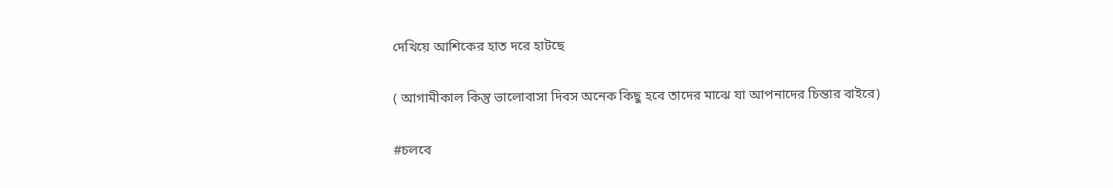দেখিয়ে আশিকের হাত দরে হাটছে

( আগামীকাল কিন্তু ভালোবাসা দিবস অনেক কিছু হবে তাদের মাঝে যা আপনাদের চিন্তার বাইরে)

#চলবে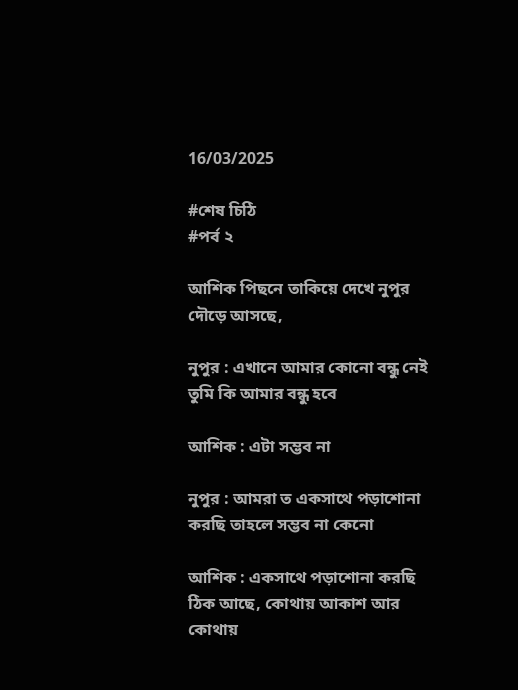16/03/2025

#শেষ চিঠি
#পর্ব ২

আশিক পিছনে তাকিয়ে দেখে নুপুর দৌড়ে আসছে,

নুপুর : এখানে আমার কোনো বন্ধু নেই তুমি কি আমার বন্ধু হবে

আশিক : এটা সম্ভব না

নুপুর : আমরা ত একসাথে পড়াশোনা করছি তাহলে সম্ভব না কেনো

আশিক : একসাথে পড়াশোনা করছি ঠিক আছে, কোথায় আকাশ আর কোথায়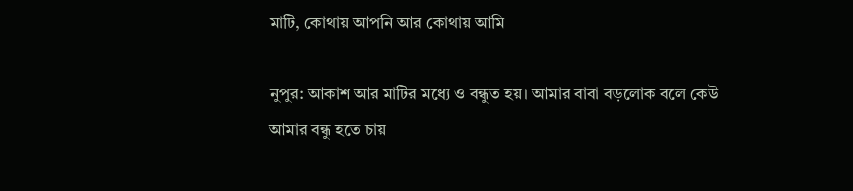মাটি, কোথায় আপনি আর কোথায় আমি

নুপুর: আকাশ আর মাটির মধ্যে ও বন্ধুত হয়। আমার বাবা বড়লোক বলে কেউ আমার বন্ধু হতে চায়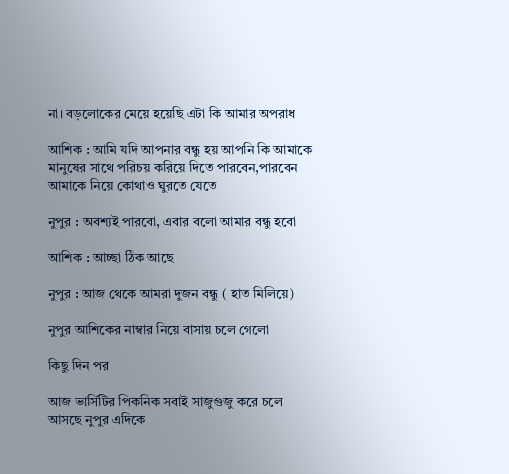না। বড়লোকের মেয়ে হয়েছি এটা কি আমার অপরাধ

আশিক : আমি যদি আপনার বন্ধু হয় আপনি কি আমাকে মানুষের সাথে পরিচয় করিয়ে দিতে পারবেন,পারবেন আমাকে নিয়ে কোথাও ঘুরতে যেতে

নুপুর : অবশ্যই পারবো, এবার বলো আমার বন্ধু হবো

আশিক : আচ্ছা ঠিক আছে

নুপুর : আজ থেকে আমরা দুজন বন্ধু ( হাত মিলিয়ে)

নুপুর আশিকের নাম্বার নিয়ে বাসায় চলে গেলো

কিছু দিন পর

আজ ভার্সিটির পিকনিক সবাই সাজুগুজু করে চলে আসছে নুপুর এদিকে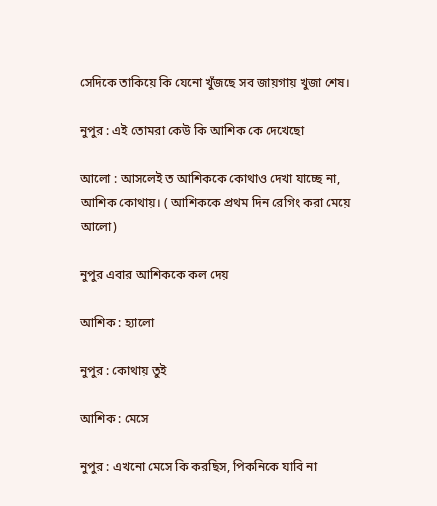সেদিকে তাকিয়ে কি যেনো খুঁজছে সব জায়গায় খুজা শেষ।

নুপুর : এই তোমরা কেউ কি আশিক কে দেখেছো

আলো : আসলেই ত আশিককে কোথাও দেখা যাচ্ছে না, আশিক কোথায়। ( আশিককে প্রথম দিন রেগিং করা মেয়ে আলো)

নুপুর এবার আশিককে কল দেয়

আশিক : হ্যালো

নুপুর : কোথায় তুই

আশিক : মেসে

নুপুর : এখনো মেসে কি করছিস, পিকনিকে যাবি না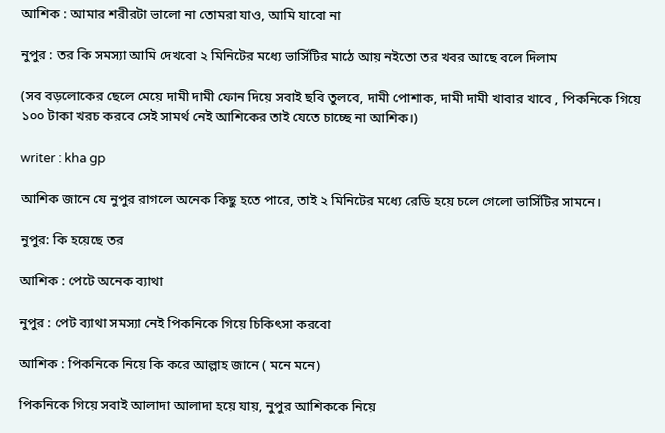আশিক : আমার শরীরটা ভালো না তোমরা যাও, আমি যাবো না

নুপুর : তর কি সমস্যা আমি দেখবো ২ মিনিটের মধ্যে ভার্সিটির মাঠে আয় নইতো তর খবর আছে বলে দিলাম

(সব বড়লোকের ছেলে মেয়ে দামী দামী ফোন দিয়ে সবাই ছবি তুলবে, দামী পোশাক, দামী দামী খাবার খাবে , পিকনিকে গিয়ে ১০০ টাকা খরচ করবে সেই সামর্থ নেই আশিকের তাই যেতে চাচ্ছে না আশিক।)

writer : kha gp

আশিক জানে যে নুপুর রাগলে অনেক কিছু হতে পারে, তাই ২ মিনিটের মধ্যে রেডি হয়ে চলে গেলো ভার্সিটির সামনে।

নুপুর: কি হয়েছে তর

আশিক : পেটে অনেক ব্যাথা

নুপুর : পেট ব্যাথা সমস্যা নেই পিকনিকে গিয়ে চিকিৎসা করবো

আশিক : পিকনিকে নিয়ে কি করে আল্লাহ জানে ( মনে মনে)

পিকনিকে গিয়ে সবাই আলাদা আলাদা হয়ে যায়, নুপুর আশিককে নিয়ে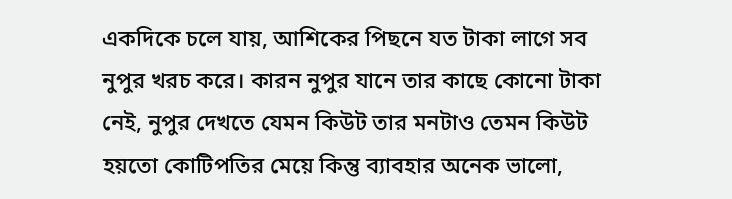একদিকে চলে যায়, আশিকের পিছনে যত টাকা লাগে সব নুপুর খরচ করে। কারন নুপুর যানে তার কাছে কোনো টাকা নেই, নুপুর দেখতে যেমন কিউট তার মনটাও তেমন কিউট হয়তো কোটিপতির মেয়ে কিন্তু ব্যাবহার অনেক ভালো,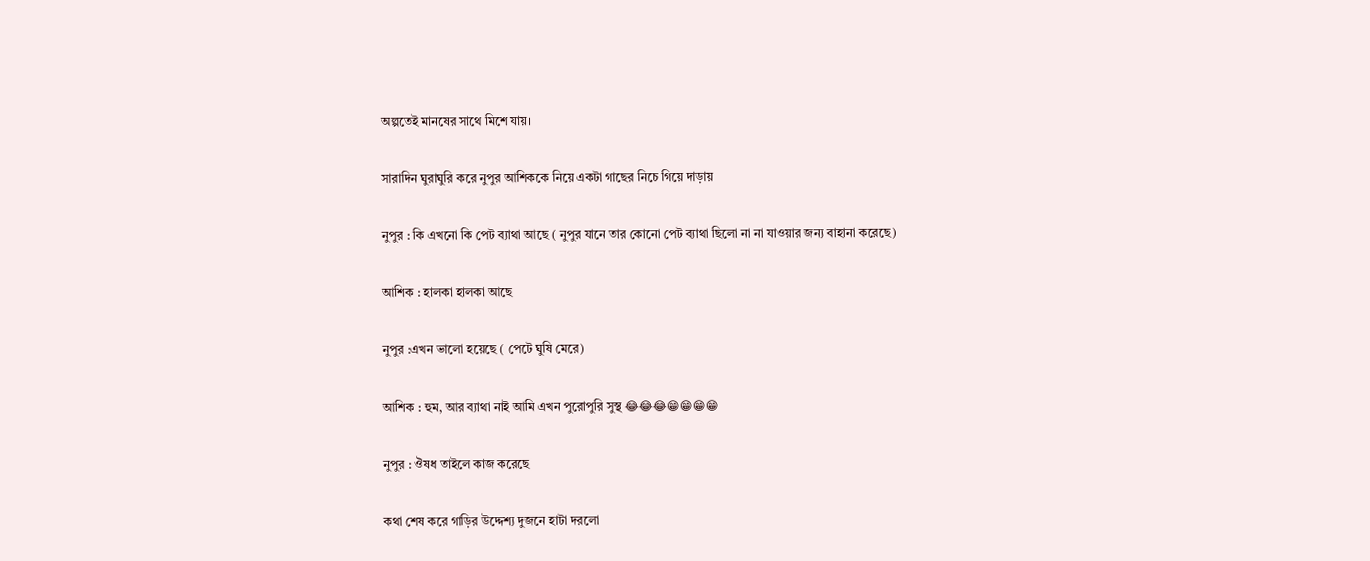অল্পতেই মানষের সাথে মিশে যায়।

সারাদিন ঘুরাঘুরি করে নুপুর আশিককে নিয়ে একটা গাছের নিচে গিয়ে দাড়ায়

নুপুর : কি এখনো কি পেট ব্যাথা আছে ( নুপুর যানে তার কোনো পেট ব্যাথা ছিলো না না যাওয়ার জন্য বাহানা করেছে)

আশিক : হালকা হালকা আছে

নুপুর :এখন ভালো হয়েছে ( পেটে ঘুষি মেরে)

আশিক : হুম, আর ব্যাথা নাই আমি এখন পুরোপুরি সুস্থ 😂😂😂😁😁😁😁

নুপুর : ঔষধ তাইলে কাজ করেছে

কথা শেষ করে গাড়ির উদ্দেশ্য দুজনে হাটা দরলো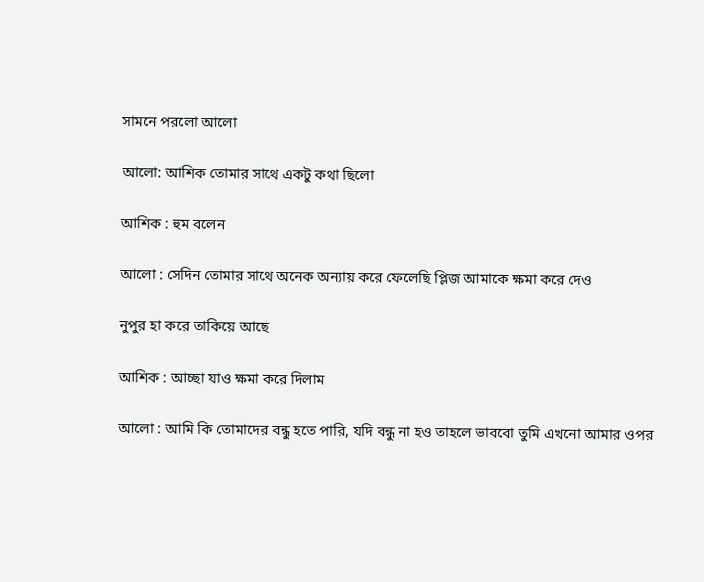সামনে পরলো আলো

আলো: আশিক তোমার সাথে একটু কথা ছিলো

আশিক : হুম বলেন

আলো : সেদিন তোমার সাথে অনেক অন্যায় করে ফেলেছি প্লিজ আমাকে ক্ষমা করে দেও

নুপুর হা করে তাকিয়ে আছে

আশিক : আচ্ছা যাও ক্ষমা করে দিলাম

আলো : আমি কি তোমাদের বন্ধু হতে পারি, যদি বন্ধু না হও তাহলে ভাববো তুমি এখনো আমার ওপর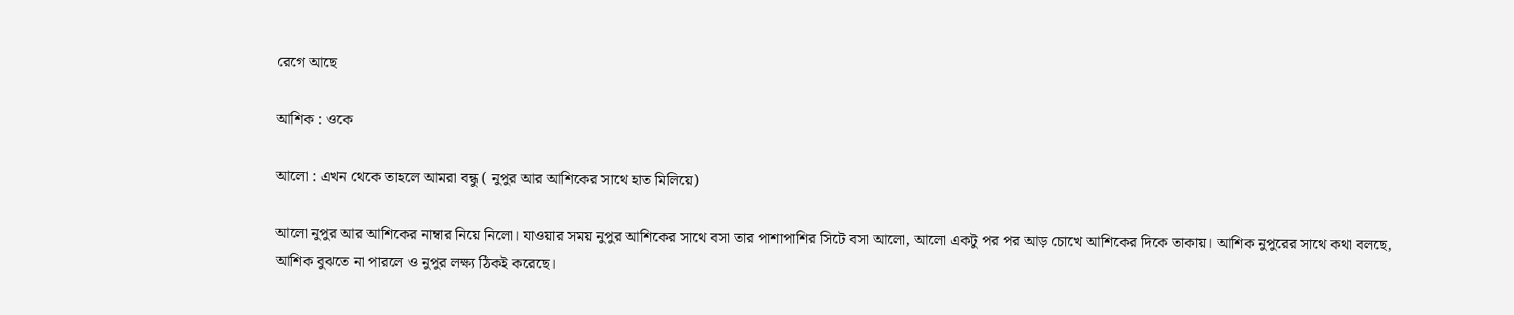রেগে আছে

আশিক : ওকে

আলো : এখন থেকে তাহলে আমরা বন্ধু ( নুপুর আর আশিকের সাথে হাত মিলিয়ে)

আলো নুপুর আর আশিকের নাম্বার নিয়ে নিলো। যাওয়ার সময় নুপুর আশিকের সাথে বসা তার পাশাপাশির সিটে বসা আলো, আলো একটু পর পর আড় চোখে আশিকের দিকে তাকায়। আশিক নুপুরের সাথে কথা বলছে, আশিক বুঝতে না পারলে ও নুপুর লক্ষ্য ঠিকই করেছে।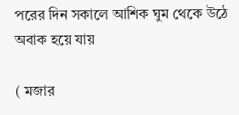পরের দিন সকালে আশিক ঘুম থেকে উঠে অবাক হয়ে যায়

( মজার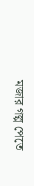মজার গল্প পেতে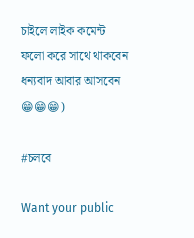চাইলে লাইক কমেন্ট ফলো করে সাথে থাকবেন ধন্যবাদ আবার আসবেন 😁😁😁)

#চলবে

Want your public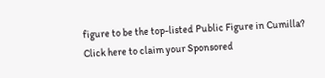figure to be the top-listed Public Figure in Cumilla?
Click here to claim your Sponsored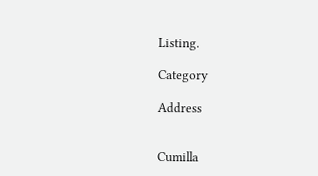Listing.

Category

Address


Cumilla